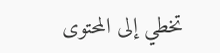تخطي إلى المحتوى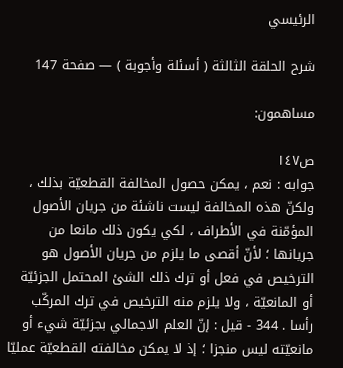الرئيسي

شرح الحلقة الثالثة ( أسئلة وأجوبة ) — صفحة 147

مساهمون:

ص١٤٧
جوابه : نعم ، يمكن حصول المخالفة القطعيّة بذلك ، ولكنّ هذه المخالفة ليست ناشئة من جريان الأصول المؤمّنة في الأطراف ، لكي يكون ذلك مانعا من جريانها ؛ لأنّ أقصى ما يلزم من جريان الأصول هو الترخيص في فعل أو ترك ذلك الشئ المحتمل الجزئيّة أو المانعيّة ، ولا يلزم منه الترخيص في ترك المركّب رأسا . 344 - قيل : إنّ العلم الاجمالي بجزئيّة شيء أو مانعيّته ليس منجزا ؛ إذ لا يمكن مخالفته القطعيّة عمليّا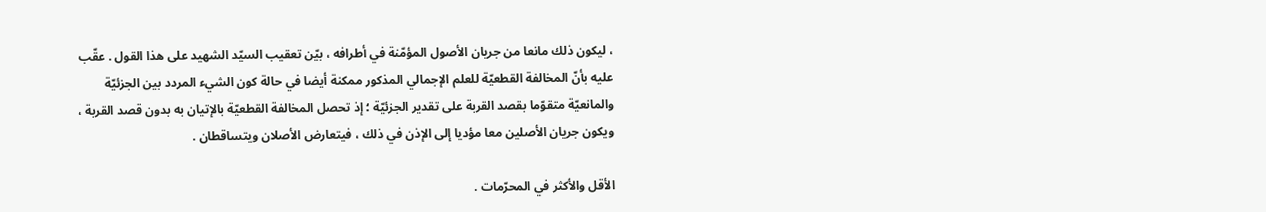، ليكون ذلك مانعا من جريان الأصول المؤمّنة في أطرافه ، بيّن تعقيب السيّد الشهيد على هذا القول . عقّب عليه بأنّ المخالفة القطعيّة للعلم الإجمالي المذكور ممكنة أيضا في حالة كون الشيء المردد بين الجزئيّة والمانعيّة متقوّما بقصد القربة على تقدير الجزئيّة ؛ إذ تحصل المخالفة القطعيّة بالإتيان به بدون قصد القربة ، ويكون جريان الأصلين معا مؤديا إلى الإذن في ذلك ، فيتعارض الأصلان ويتساقطان .

الأقل والأكثر في المحرّمات .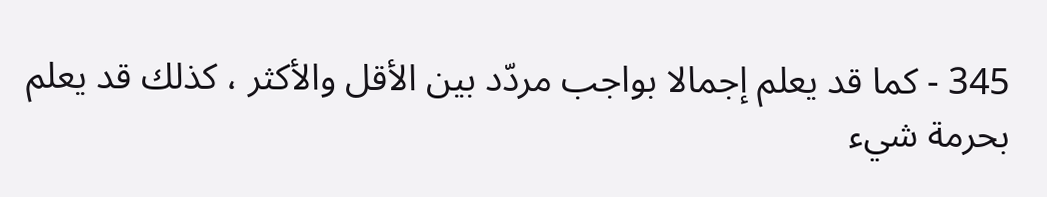345 - كما قد يعلم إجمالا بواجب مردّد بين الأقل والأكثر ، كذلك قد يعلم بحرمة شيء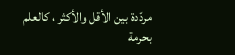مردّدة بين الأقل والأكثر ، كالعلم بحرمة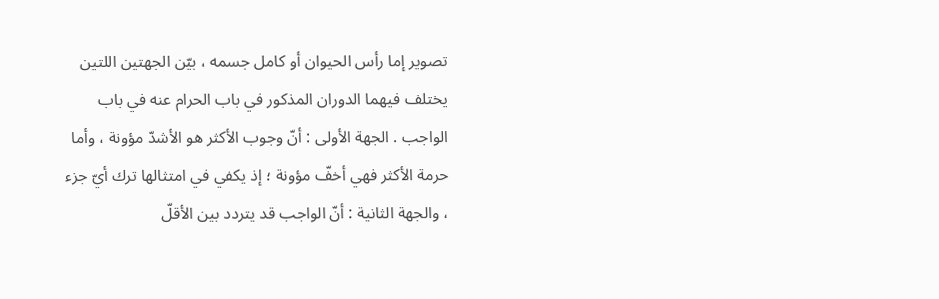تصوير إما رأس الحيوان أو كامل جسمه ، بيّن الجهتين اللتين يختلف فيهما الدوران المذكور في باب الحرام عنه في باب الواجب . الجهة الأولى : أنّ وجوب الأكثر هو الأشدّ مؤونة ، وأما حرمة الأكثر فهي أخفّ مؤونة ؛ إذ يكفي في امتثالها ترك أيّ جزء ، والجهة الثانية : أنّ الواجب قد يتردد بين الأقلّ